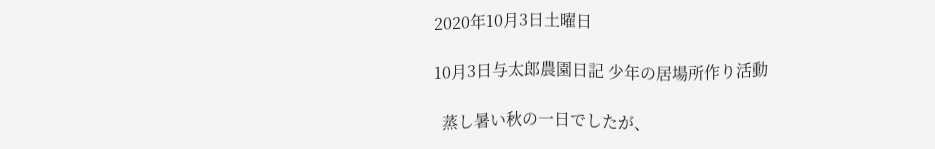2020年10月3日土曜日

10月3日与太郎農園日記 少年の居場所作り活動

  蒸し暑い秋の一日でしたが、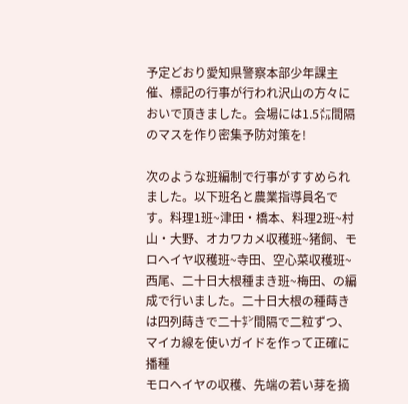予定どおり愛知県警察本部少年課主催、標記の行事が行われ沢山の方々においで頂きました。会場には1.5㍍間隔のマスを作り密集予防対策を!

次のような班編制で行事がすすめられました。以下班名と農業指導員名です。料理1班~津田・橋本、料理2班~村山・大野、オカワカメ収穫班~猪飼、モロヘイヤ収穫班~寺田、空心菜収穫班~西尾、二十日大根種まき班~梅田、の編成で行いました。二十日大根の種蒔きは四列蒔きで二十㌢間隔で二粒ずつ、マイカ線を使いガイドを作って正確に播種
モロヘイヤの収穫、先端の若い芽を摘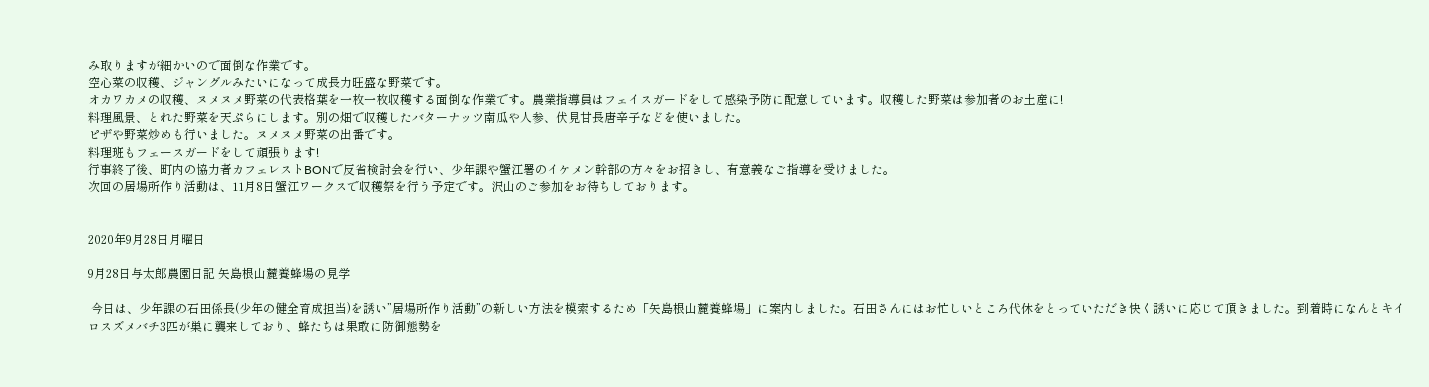み取りますが細かいので面倒な作業です。
空心菜の収穫、ジャングルみたいになって成長力旺盛な野菜です。
オカワカメの収穫、ヌメヌメ野菜の代表格葉を一枚一枚収穫する面倒な作業です。農業指導員はフェイスガードをして感染予防に配意しています。収穫した野菜は参加者のお土産に!
料理風景、とれた野菜を天ぷらにします。別の畑で収穫したバターナッツ南瓜や人参、伏見甘長唐辛子などを使いました。
ピザや野菜炒めも行いました。ヌメヌメ野菜の出番です。
料理班もフェースガードをして頑張ります!
行事終了後、町内の協力者カフェレストBONで反省検討会を行い、少年課や蟹江署のイケメン幹部の方々をお招きし、有意義なご指導を受けました。
次回の居場所作り活動は、11月8日蟹江ワークスで収穫祭を行う予定です。沢山のご参加をお待ちしております。


2020年9月28日月曜日

9月28日与太郎農園日記 矢島根山麓養蜂場の見学

 今日は、少年課の石田係長(少年の健全育成担当)を誘い”居場所作り活動”の新しい方法を模索するため「矢島根山麓養蜂場」に案内しました。石田さんにはお忙しいところ代休をとっていただき快く誘いに応じて頂きました。到着時になんとキイロスズメバチ3匹が巣に襲来しており、蜂たちは果敢に防御態勢を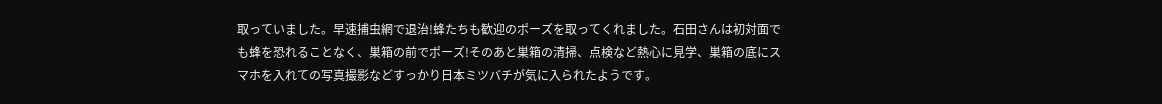取っていました。早速捕虫網で退治!蜂たちも歓迎のポーズを取ってくれました。石田さんは初対面でも蜂を恐れることなく、巣箱の前でポーズ!そのあと巣箱の清掃、点検など熱心に見学、巣箱の底にスマホを入れての写真撮影などすっかり日本ミツバチが気に入られたようです。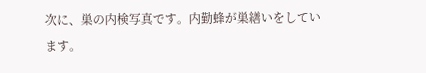次に、巣の内検写真です。内勤蜂が巣繕いをしています。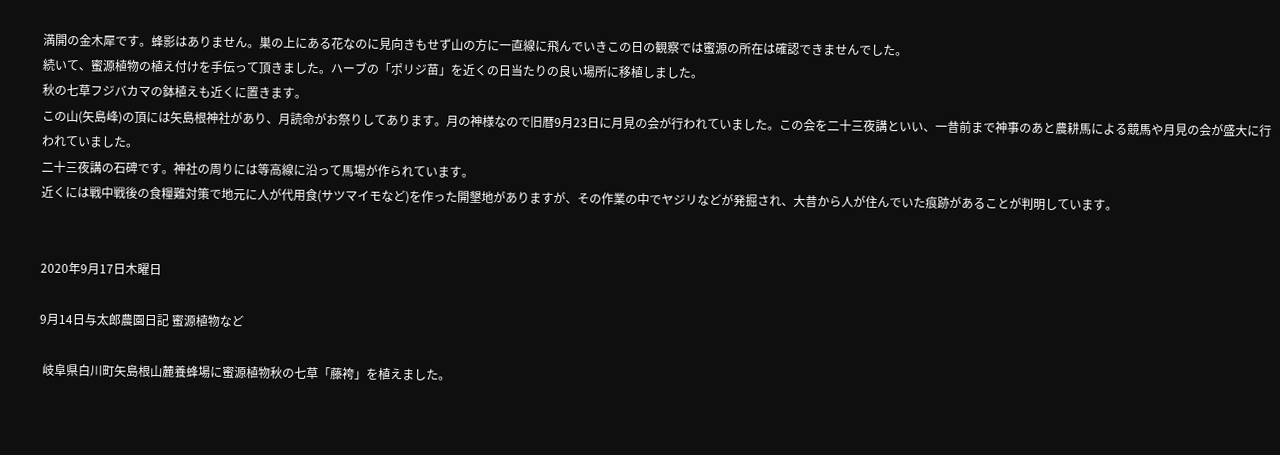満開の金木犀です。蜂影はありません。巣の上にある花なのに見向きもせず山の方に一直線に飛んでいきこの日の観察では蜜源の所在は確認できませんでした。
続いて、蜜源植物の植え付けを手伝って頂きました。ハーブの「ポリジ苗」を近くの日当たりの良い場所に移植しました。
秋の七草フジバカマの鉢植えも近くに置きます。
この山(矢島峰)の頂には矢島根神社があり、月読命がお祭りしてあります。月の神様なので旧暦9月23日に月見の会が行われていました。この会を二十三夜講といい、一昔前まで神事のあと農耕馬による競馬や月見の会が盛大に行われていました。
二十三夜講の石碑です。神社の周りには等高線に沿って馬場が作られています。
近くには戦中戦後の食糧難対策で地元に人が代用食(サツマイモなど)を作った開墾地がありますが、その作業の中でヤジリなどが発掘され、大昔から人が住んでいた痕跡があることが判明しています。


2020年9月17日木曜日

9月14日与太郎農園日記 蜜源植物など

 岐阜県白川町矢島根山麓養蜂場に蜜源植物秋の七草「藤袴」を植えました。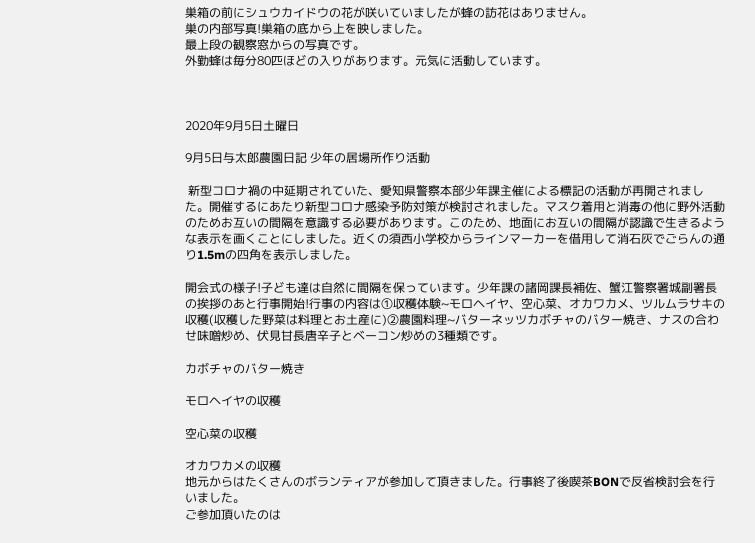巣箱の前にシュウカイドウの花が咲いていましたが蜂の訪花はありません。
巣の内部写真!巣箱の底から上を映しました。
最上段の観察窓からの写真です。
外勤蜂は毎分80匹ほどの入りがあります。元気に活動しています。



2020年9月5日土曜日

9月5日与太郎農園日記 少年の居場所作り活動

 新型コロナ禍の中延期されていた、愛知県警察本部少年課主催による標記の活動が再開されました。開催するにあたり新型コロナ感染予防対策が検討されました。マスク着用と消毒の他に野外活動のためお互いの間隔を意識する必要があります。このため、地面にお互いの間隔が認識で生きるような表示を画くことにしました。近くの須西小学校からラインマーカーを借用して消石灰でごらんの通り1.5mの四角を表示しました。

開会式の様子!子ども達は自然に間隔を保っています。少年課の諸岡課長補佐、蟹江警察署城副署長の挨拶のあと行事開始!行事の内容は①収穫体験~モロヘイヤ、空心菜、オカワカメ、ツルムラサキの収穫(収穫した野菜は料理とお土産に)②農園料理~バターネッツカボチャのバター焼き、ナスの合わせ味噌炒め、伏見甘長唐辛子とベーコン炒めの3種類です。

カボチャのバター焼き

モロヘイヤの収穫

空心菜の収穫

オカワカメの収穫
地元からはたくさんのボランティアが参加して頂きました。行事終了後喫茶BONで反省検討会を行いました。
ご参加頂いたのは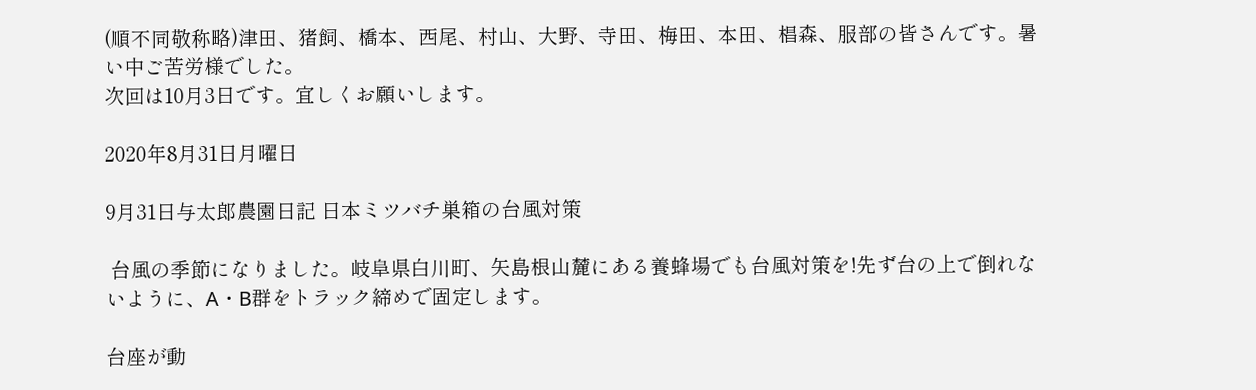(順不同敬称略)津田、猪飼、橋本、西尾、村山、大野、寺田、梅田、本田、椙森、服部の皆さんです。暑い中ご苦労様でした。
次回は10月3日です。宜しくお願いします。

2020年8月31日月曜日

9月31日与太郎農園日記 日本ミツバチ巣箱の台風対策

 台風の季節になりました。岐阜県白川町、矢島根山麓にある養蜂場でも台風対策を!先ず台の上で倒れないように、A・B群をトラック締めで固定します。

台座が動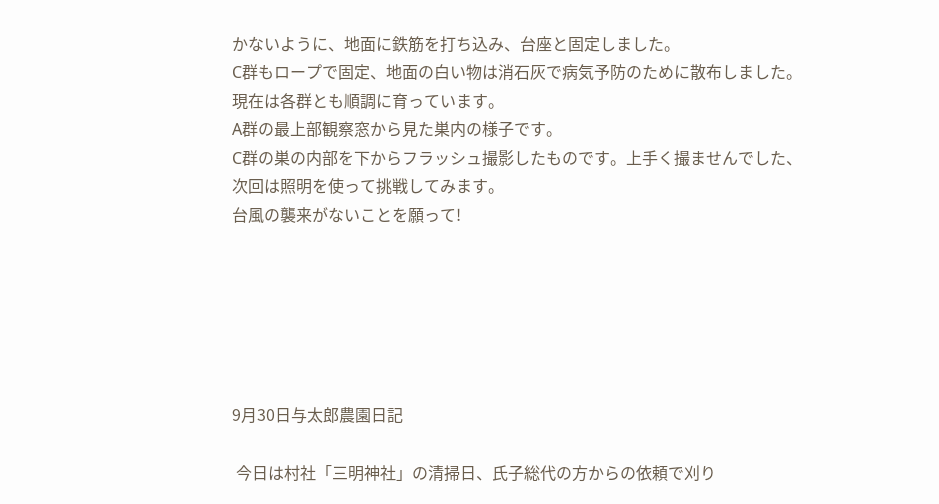かないように、地面に鉄筋を打ち込み、台座と固定しました。
C群もロープで固定、地面の白い物は消石灰で病気予防のために散布しました。現在は各群とも順調に育っています。
A群の最上部観察窓から見た巣内の様子です。
C群の巣の内部を下からフラッシュ撮影したものです。上手く撮ませんでした、次回は照明を使って挑戦してみます。
台風の襲来がないことを願って!






9月30日与太郎農園日記

 今日は村社「三明神社」の清掃日、氏子総代の方からの依頼で刈り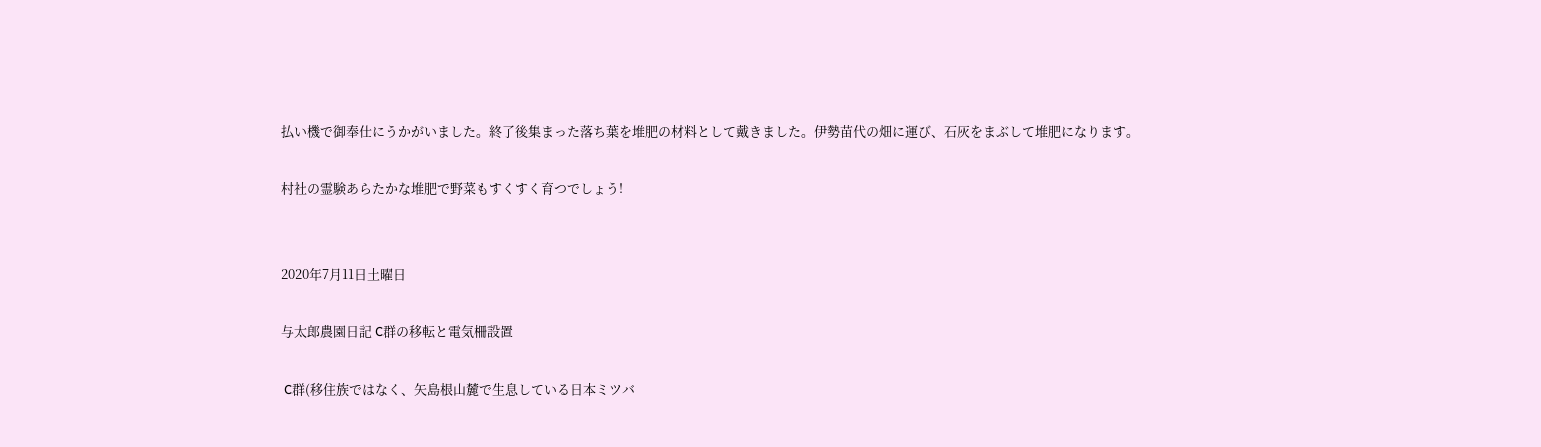払い機で御奉仕にうかがいました。終了後集まった落ち葉を堆肥の材料として戴きました。伊勢苗代の畑に運び、石灰をまぶして堆肥になります。

村社の霊験あらたかな堆肥で野菜もすくすく育つでしょう!


2020年7月11日土曜日

与太郎農園日記 C群の移転と電気柵設置

 C群(移住族ではなく、矢島根山麓で生息している日本ミツバ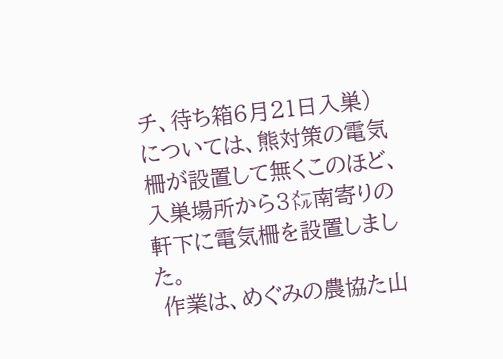チ、待ち箱6月21日入巣)
については、熊対策の電気柵が設置して無くこのほど、入巣場所から3㍍南寄りの軒下に電気柵を設置しました。
 作業は、めぐみの農協た山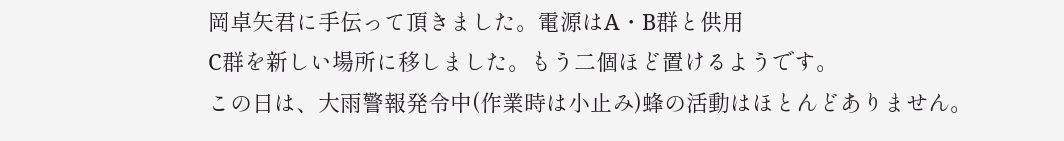岡卓矢君に手伝って頂きました。電源はA・B群と供用
C群を新しい場所に移しました。もう二個ほど置けるようです。
この日は、大雨警報発令中(作業時は小止み)蜂の活動はほとんどありません。